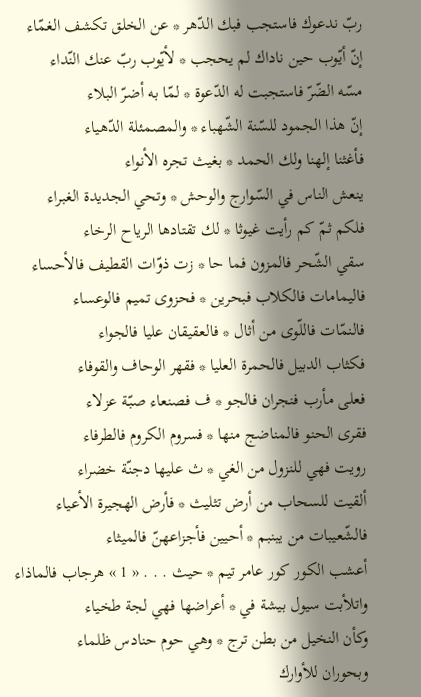ربّ ندعوك فاستجب فبك الدّهر * عن الخلق تكشف الغمّاء
إنّ أيّوب حين ناداك لم يحجب * لأيّوب ربّ عنك النّداء
مسّه الضّرّ فاستجبت له الدّعوة * لمّا به أضرّ البلاء
إنّ هذا الجمود للسّنة الشّهباء * والمصمئلة الدّهياء
فأغثنا إلهنا ولك الحمد * بغيث تجره الأنواء
ينعش الناس في السّوارج والوحش * وتحي الجديدة الغبراء
فلكم ثمّ كم رأيت غيوثا * لك تقتادها الرياح الرخاء
سقي الشّحر فالمزون فما حا * زت ذوّات القطيف فالأحساء
فاليمامات فالكلاب فبحرين * فحزوى تميم فالوعساء
فالنمّات فاللّوى من أثال * فالعقيقان عليا فالجواء
فكثاب الدبيل فالحمرة العليا * فقهر الوحاف والقوفاء
فعلى مأرب فنجران فالجو * ف فصنعاء صبّة عزلاء
فقرى الحنو فالمناضج منها * فسروم الكروم فالطرفاء
رويت فهي للنزول من الغي * ث عليها دجنّة خضراء
ألقيت للسحاب من أرض تثليث * فأرض الهجيرة الأعياء
فالشّعيبات من يبنبم * أحيين فأجزاعهنّ فالميثاء
أعشب الكور كور عامر تيم * حيث . . . « 1 » هرجاب فالماذاء
واتلأبت سيول بيشة في * أعراضها فهي لجة طخياء
وكأن النخيل من بطن ترج * وهي حوم حنادس ظلماء
وبحوران للأوارك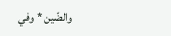والضّين * وفي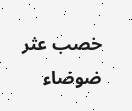خصب عثر ضوضاء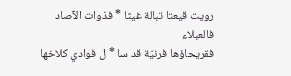رويت قيعتا تبالة غيثا * فذوات الآصاد فالعبلاء
فقريحاؤها فرنيّة قد سا * ل فوادي كلاخها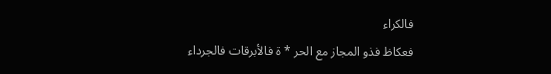فالكراء
فعكاظ فذو المجاز مع الحر * ة فالأبرقات فالجرداء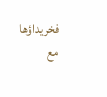فخريداؤها مع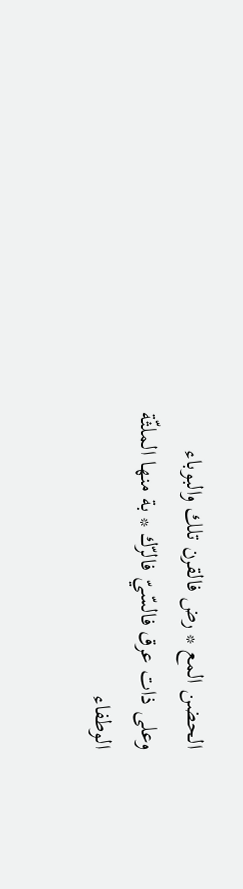الحضن المع * رض فالقرن تلك والبوباء
وعلى ذات عرق فالسّيّ فالرّك * بة منها الملثّة الوطفاء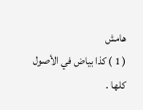هامش
( 1 ) كذا بياض في الأصول كلها .